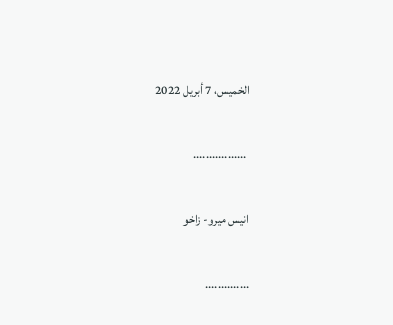الخميس، 7 أبريل 2022

 .................

انيس ميرو- زاخو

..............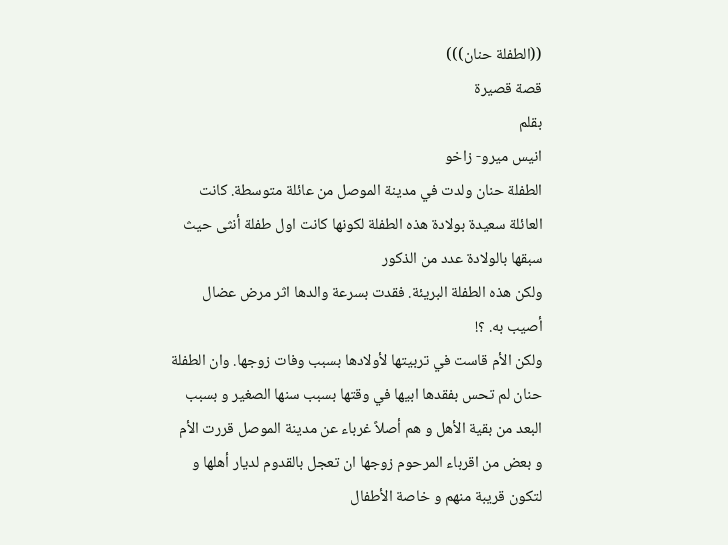((الطفلة حنان)))
قصة قصيرة
بقلم
انيس ميرو- زاخو
الطفلة حنان ولدت في مدينة الموصل من عائلة متوسطة. كانت العائلة سعيدة بولادة هذه الطفلة لكونها كانت اول طفلة أنثى حيث سبقها بالولادة عدد من الذكور
ولكن هذه الطفلة البريئة. فقدت بسرعة والدها اثر مرض عضال أصيب به. ؟!
ولكن الأم قاست في تربيتها لأولادها بسبب وفات زوجها. وان الطفلة حنان لم تحس بفقدها ابيها في وقتها بسبب سنها الصغير و بسبب البعد من بقية الأهل و هم أصلاً غرباء عن مدينة الموصل قررت الأم و بعض من اقرباء المرحوم زوجها ان تعجل بالقدوم لديار أهلها و لتكون قريبة منهم و خاصة الأطفال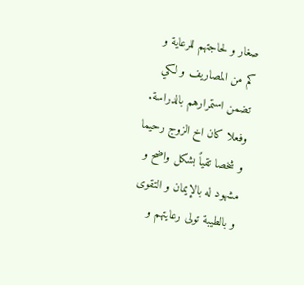صغار و لحاجتهم للرعاية و كم من المصاريف و لكي تضمن استمرارهم بالدراسة.
وفعلا كان اخ الزوج رحيما و شخصا تقياً بشكل واضح و مشهود له بالإيمان و التقوى و بالطيبة تولى رعايتهم و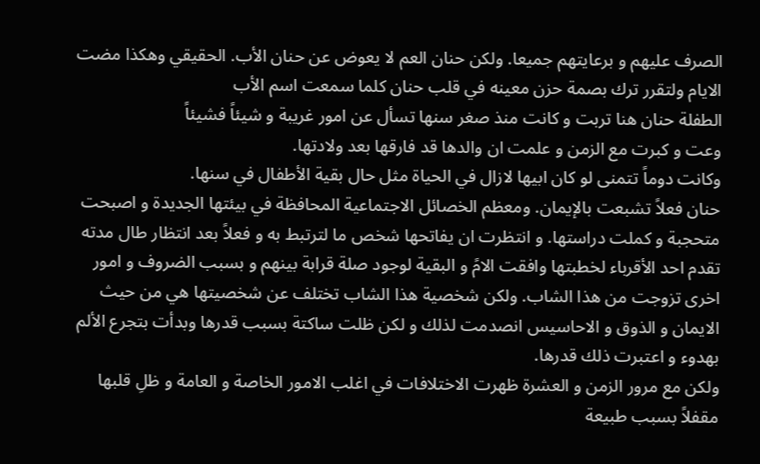الصرف عليهم و برعايتهم جميعا. ولكن حنان العم لا يعوض عن حنان الأب. الحقيقي وهكذا مضت الايام ولتقرر ترك بصمة حزن معينه في قلب حنان كلما سمعت اسم الأب
الطفلة حنان هنا تربت و كانت منذ صغر سنها تسأل عن امور غريبة و شيئاً فشيئاً
وعت و كبرت مع الزمن و علمت ان والدها قد فارقها بعد ولادتها.
وكانت دوماً تتمنى لو كان ابيها لازال في الحياة مثل حال بقية الأطفال في سنها.
حنان فعلاً تشبعت بالإيمان. ومعظم الخصائل الاجتماعية المحافظة في بيئتها الجديدة و اصبحت متحجبة و كملت دراستها. و انتظرت ان يفاتحها شخص ما لترتبط به و فعلاً بعد انتظار طال مدته تقدم احد الأقرباء لخطبتها وافقت الامً و البقية لوجود صلة قرابة بينهم و بسبب الضروف و امور اخرى تزوجت من هذا الشاب. ولكن شخصية هذا الشاب تختلف عن شخصيتها هي من حيث الايمان و الذوق و الاحاسيس انصدمت لذلك و لكن ظلت ساكتة بسبب قدرها وبدأت بتجرع الألم بهدوء و اعتبرت ذلك قدرها.
ولكن مع مرور الزمن و العشرة ظهرت الاختلافات في اغلب الامور الخاصة و العامة و ظلِ قلبها مقفلاً بسبب طبيعة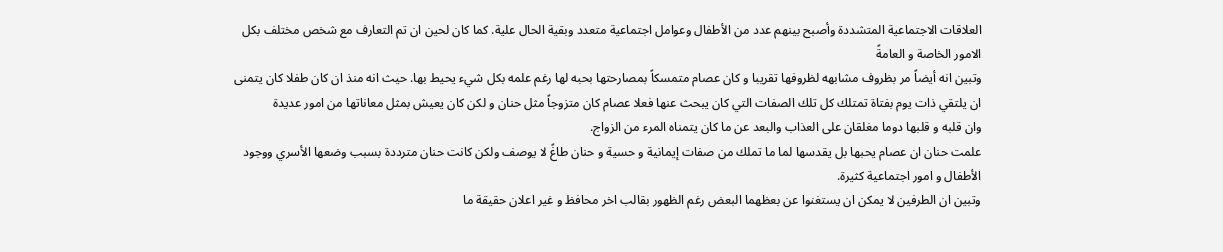العلاقات الاجتماعية المتشددة وأصبح بينهم عدد من الأطفال وعوامل اجتماعية متعدد وبقية الحال علية. كما كان لحين ان تم التعارف مع شخص مختلف بكل الامور الخاصة و العامةً
وتبين انه أيضاً مر بظروف مشابهه لظروفها تقريبا و كان عصام متمسكاً بمصارحتها بحبه لها رغم علمه بكل شيء يحيط بها. حيث انه منذ ان كان طفلا كان يتمنى ان يلتقي ذات يوم بفتاة تمتلك كل تلك الصفات التي كان يبحث عنها فعلا عصام كان متزوجاً مثل حنان و لكن كان يعيش بمثل معاناتها من امور عديدة
وان قلبه و قلبها دوما مغلقان على العذاب والبعد عن ما كان يتمناه المرء من الزواج.
علمت حنان ان عصام يحبها بل يقدسها لما ما تملك من صفات إيمانية و حسية و حنان طاغً لا يوصف ولكن كانت حنان مترددة بسبب وضعها الأسري ووجود الأطفال و امور اجتماعية كثيرة.
وتبين ان الطرفين لا يمكن ان يستغنوا عن بعظهما البعض رغم الظهور بقالب اخر محافظ و غير اعلان حقيقة ما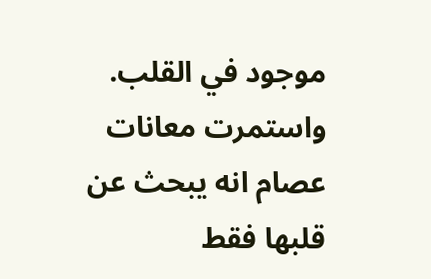موجود في القلب.
واستمرت معانات عصام انه يبحث عن قلبها فقط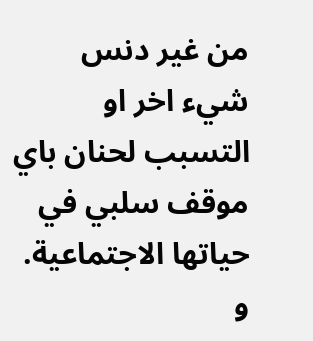من غير دنس شيء اخر او التسبب لحنان باي موقف سلبي في حياتها الاجتماعية. و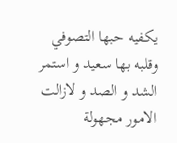يكفيه حبها التصوفي وقلبه بها سعيد و استمر الشد و الصد و لازالت الامور مجهولة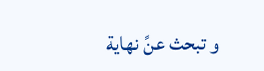و تبحث عنً نهاية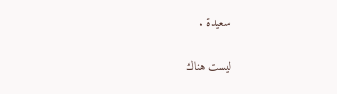سعيدة .

ليست هناك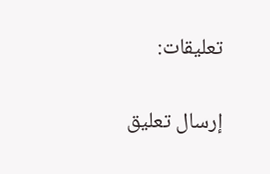تعليقات:

إرسال تعليق